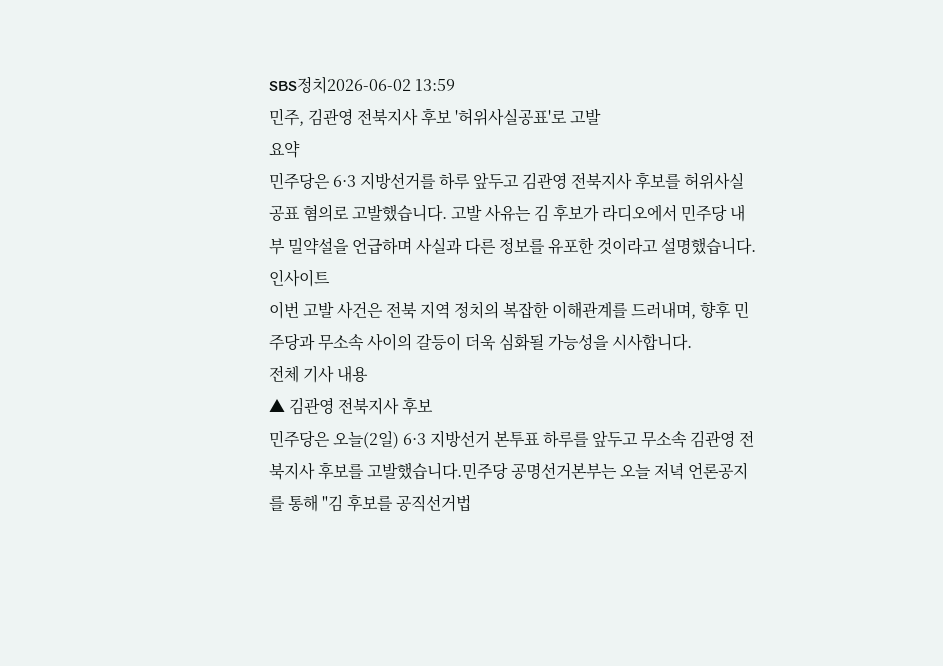SBS정치2026-06-02 13:59
민주, 김관영 전북지사 후보 '허위사실공표'로 고발
요약
민주당은 6·3 지방선거를 하루 앞두고 김관영 전북지사 후보를 허위사실 공표 혐의로 고발했습니다. 고발 사유는 김 후보가 라디오에서 민주당 내부 밀약설을 언급하며 사실과 다른 정보를 유포한 것이라고 설명했습니다.
인사이트
이번 고발 사건은 전북 지역 정치의 복잡한 이해관계를 드러내며, 향후 민주당과 무소속 사이의 갈등이 더욱 심화될 가능성을 시사합니다.
전체 기사 내용
▲ 김관영 전북지사 후보
민주당은 오늘(2일) 6·3 지방선거 본투표 하루를 앞두고 무소속 김관영 전북지사 후보를 고발했습니다.민주당 공명선거본부는 오늘 저녁 언론공지를 통해 "김 후보를 공직선거법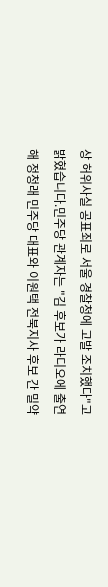상 허위사실 공표죄로 서울 경찰청에 고발 조치했다"고 밝혔습니다.민주당 관계자는 "김 후보가 라디오에 출연해 정청래 민주당 대표와 이원택 전북지사 후보 간 밀약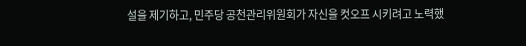설을 제기하고, 민주당 공천관리위원회가 자신을 컷오프 시키려고 노력했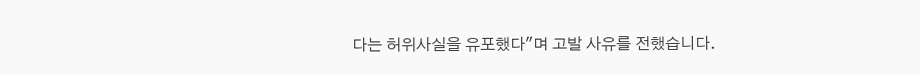다는 허위사실을 유포했다"며 고발 사유를 전했습니다.